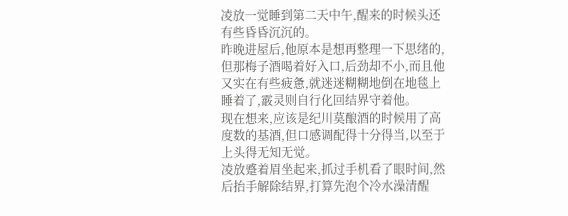凌放一觉睡到第二天中午,醒来的时候头还有些昏昏沉沉的。
昨晚进屋后,他原本是想再整理一下思绪的,但那梅子酒喝着好入口,后劲却不小,而且他又实在有些疲惫,就迷迷糊糊地倒在地毯上睡着了,霰灵则自行化回结界守着他。
现在想来,应该是纪川莫酿酒的时候用了高度数的基酒,但口感调配得十分得当,以至于上头得无知无觉。
凌放蹙着眉坐起来,抓过手机看了眼时间,然后抬手解除结界,打算先泡个冷水澡清醒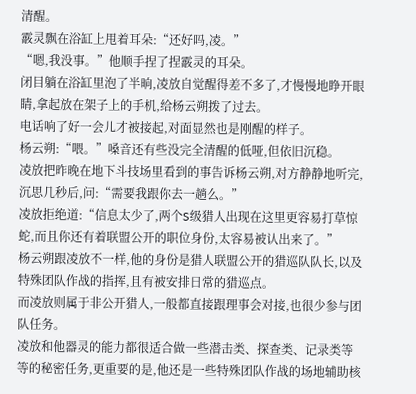清醒。
霰灵飘在浴缸上甩着耳朵:“还好吗,凌。”
“嗯,我没事。”他顺手捏了捏霰灵的耳朵。
闭目躺在浴缸里泡了半晌,凌放自觉醒得差不多了,才慢慢地睁开眼睛,拿起放在架子上的手机,给杨云朔拨了过去。
电话响了好一会儿才被接起,对面显然也是刚醒的样子。
杨云朔:“喂。”嗓音还有些没完全清醒的低哑,但依旧沉稳。
凌放把昨晚在地下斗技场里看到的事告诉杨云朔,对方静静地听完,沉思几秒后,问:“需要我跟你去一趟么。”
凌放拒绝道:“信息太少了,两个S级猎人出现在这里更容易打草惊蛇,而且你还有着联盟公开的职位身份,太容易被认出来了。”
杨云朔跟凌放不一样,他的身份是猎人联盟公开的猎巡队队长,以及特殊团队作战的指挥,且有被安排日常的猎巡点。
而凌放则属于非公开猎人,一般都直接跟理事会对接,也很少参与团队任务。
凌放和他器灵的能力都很适合做一些潜击类、探查类、记录类等等的秘密任务,更重要的是,他还是一些特殊团队作战的场地辅助核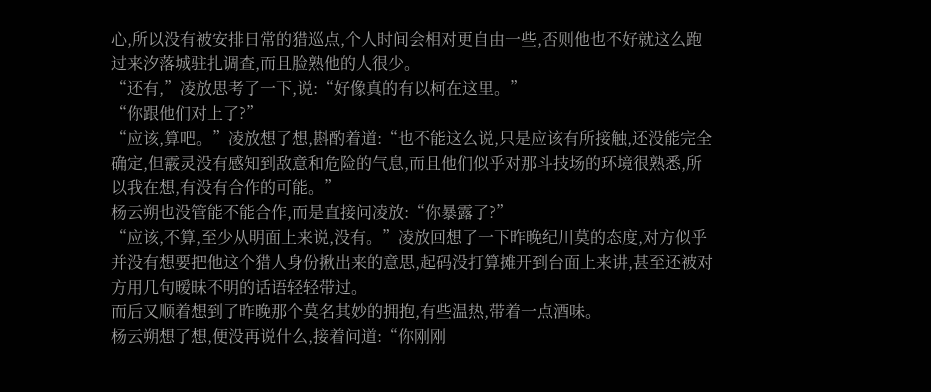心,所以没有被安排日常的猎巡点,个人时间会相对更自由一些,否则他也不好就这么跑过来汐落城驻扎调查,而且脸熟他的人很少。
“还有,”凌放思考了一下,说:“好像真的有以柯在这里。”
“你跟他们对上了?”
“应该,算吧。”凌放想了想,斟酌着道:“也不能这么说,只是应该有所接触,还没能完全确定,但霰灵没有感知到敌意和危险的气息,而且他们似乎对那斗技场的环境很熟悉,所以我在想,有没有合作的可能。”
杨云朔也没管能不能合作,而是直接问凌放:“你暴露了?”
“应该,不算,至少从明面上来说,没有。”凌放回想了一下昨晚纪川莫的态度,对方似乎并没有想要把他这个猎人身份揪出来的意思,起码没打算摊开到台面上来讲,甚至还被对方用几句暧昧不明的话语轻轻带过。
而后又顺着想到了昨晚那个莫名其妙的拥抱,有些温热,带着一点酒味。
杨云朔想了想,便没再说什么,接着问道:“你刚刚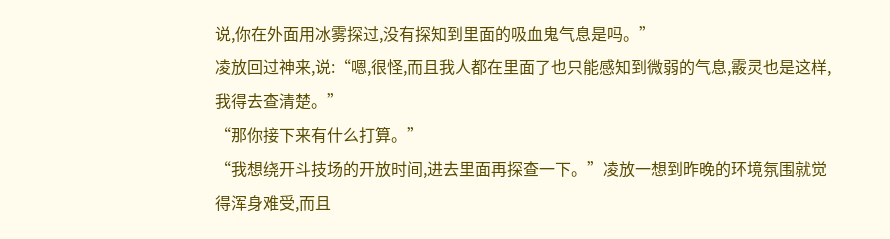说,你在外面用冰雾探过,没有探知到里面的吸血鬼气息是吗。”
凌放回过神来,说:“嗯,很怪,而且我人都在里面了也只能感知到微弱的气息,霰灵也是这样,我得去查清楚。”
“那你接下来有什么打算。”
“我想绕开斗技场的开放时间,进去里面再探查一下。”凌放一想到昨晚的环境氛围就觉得浑身难受,而且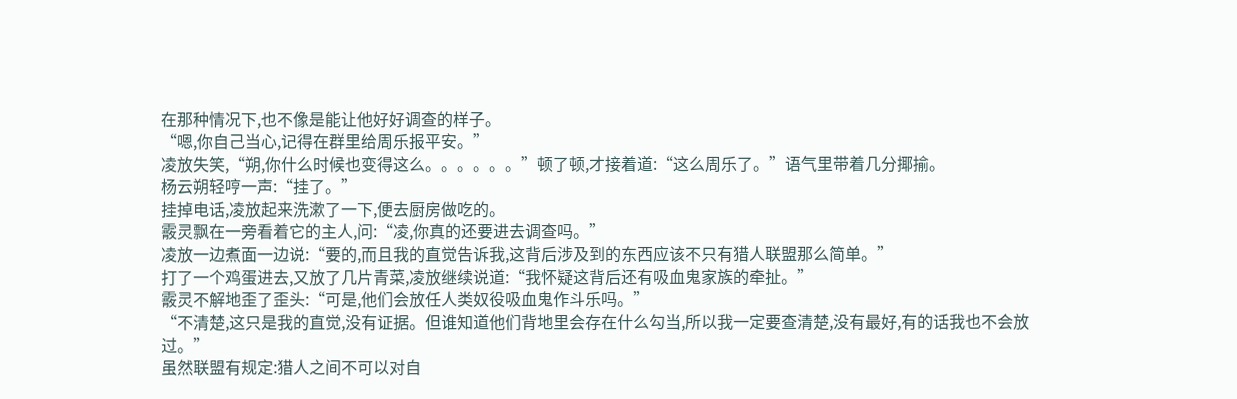在那种情况下,也不像是能让他好好调查的样子。
“嗯,你自己当心,记得在群里给周乐报平安。”
凌放失笑,“朔,你什么时候也变得这么。。。。。。”顿了顿,才接着道:“这么周乐了。”语气里带着几分揶揄。
杨云朔轻哼一声:“挂了。”
挂掉电话,凌放起来洗漱了一下,便去厨房做吃的。
霰灵飘在一旁看着它的主人,问:“凌,你真的还要进去调查吗。”
凌放一边煮面一边说:“要的,而且我的直觉告诉我,这背后涉及到的东西应该不只有猎人联盟那么简单。”
打了一个鸡蛋进去,又放了几片青菜,凌放继续说道:“我怀疑这背后还有吸血鬼家族的牵扯。”
霰灵不解地歪了歪头:“可是,他们会放任人类奴役吸血鬼作斗乐吗。”
“不清楚,这只是我的直觉,没有证据。但谁知道他们背地里会存在什么勾当,所以我一定要查清楚,没有最好,有的话我也不会放过。”
虽然联盟有规定:猎人之间不可以对自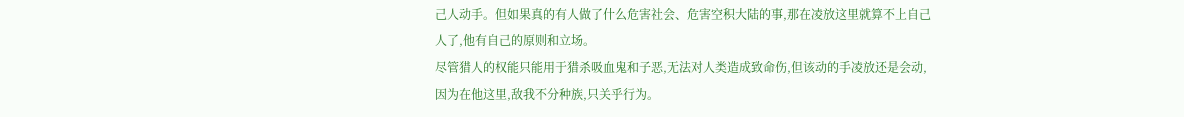己人动手。但如果真的有人做了什么危害社会、危害空积大陆的事,那在凌放这里就算不上自己人了,他有自己的原则和立场。
尽管猎人的权能只能用于猎杀吸血鬼和子恶,无法对人类造成致命伤,但该动的手凌放还是会动,因为在他这里,敌我不分种族,只关乎行为。